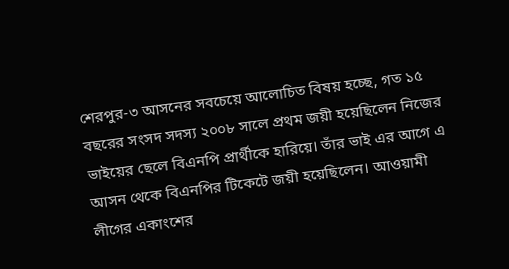শেরপুর-৩ আসনের সবচেয়ে আলোচিত বিষয় হচ্ছে, গত ১৫ বছরের সংসদ সদস্য ২০০৮ সালে প্রথম জয়ী হয়েছিলেন নিজের ভাইয়ের ছেলে বিএনপি প্রার্থীকে হারিয়ে। তাঁর ভাই এর আগে এ আসন থেকে বিএনপির টিকেটে জয়ী হয়েছিলেন। আওয়ামী লীগের একাংশের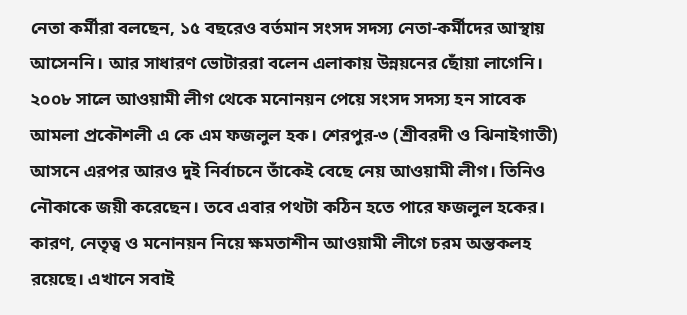নেতা কর্মীরা বলছেন, ১৫ বছরেও বর্তমান সংসদ সদস্য নেতা-কর্মীদের আস্থায় আসেননি। আর সাধারণ ভোটাররা বলেন এলাকায় উন্নয়নের ছোঁয়া লাগেনি।
২০০৮ সালে আওয়ামী লীগ থেকে মনোনয়ন পেয়ে সংসদ সদস্য হন সাবেক আমলা প্রকৌশলী এ কে এম ফজলুল হক। শেরপুর-৩ (শ্রীবরদী ও ঝিনাইগাতী) আসনে এরপর আরও দুই নির্বাচনে তাঁকেই বেছে নেয় আওয়ামী লীগ। তিনিও নৌকাকে জয়ী করেছেন। তবে এবার পথটা কঠিন হতে পারে ফজলুল হকের।
কারণ, নেতৃত্ব ও মনোনয়ন নিয়ে ক্ষমতাশীন আওয়ামী লীগে চরম অন্তকলহ রয়েছে। এখানে সবাই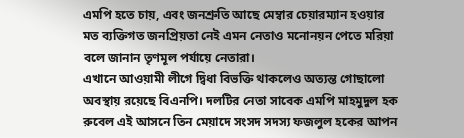এমপি হতে চায়, এবং জনশ্রুতি আছে মেম্বার চেয়ারম্যান হওয়ার মত ব্যক্তিগত জনপ্রিয়তা নেই এমন নেতাও মনোনয়ন পেতে মরিয়া বলে জানান তৃণমূল পর্যায়ে নেতারা।
এখানে আওয়ামী লীগে দ্বিধা বিভক্তি থাকলেও অত্যন্ত গোছালো অবস্থায় রয়েছে বিএনপি। দলটির নেতা সাবেক এমপি মাহমুদুল হক রুবেল এই আসনে তিন মেয়াদে সংসদ সদস্য ফজলুল হকের আপন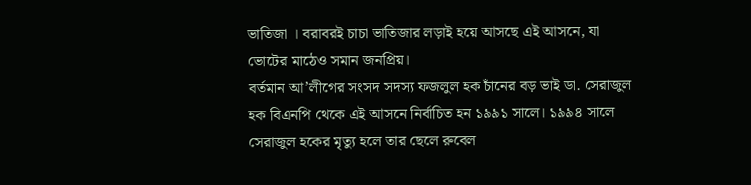ভাতিজা । বরাবরই চাচা ভাতিজার লড়াই হয়ে আসছে এই আসনে, যা ভোটের মাঠেও সমান জনপ্রিয়।
বর্তমান আ’লীগের সংসদ সদস্য ফজলুল হক চাঁনের বড় ভাই ডা. সেরাজুল হক বিএনপি থেকে এই আসনে নির্বাচিত হন ১৯৯১ সালে। ১৯৯৪ সালে সেরাজুল হকের মৃত্যু হলে তার ছেলে রুবেল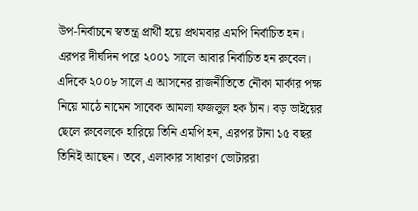উপ-নির্বাচনে স্বতন্ত্র প্রার্থী হয়ে প্রথমবার এমপি নির্বাচিত হন। এরপর দীর্ঘদিন পরে ২০০১ সালে আবার নির্বাচিত হন রুবেল।
এদিকে ২০০৮ সালে এ আসনের রাজনীতিতে নৌকা মার্কার পক্ষ নিয়ে মাঠে নামেন সাবেক আমলা ফজলুল হক চাঁন। বড় ভাইয়ের ছেলে রুবেলকে হারিয়ে তিনি এমপি হন, এরপর টানা ১৫ বছর তিনিই আছেন। তবে, এলাকার সাধারণ ভোটাররা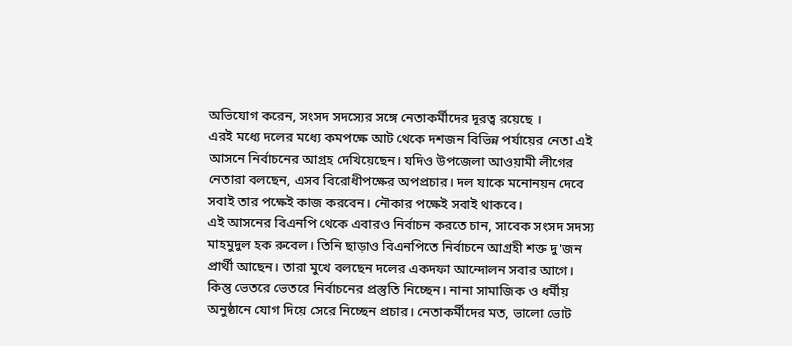অভিযোগ করেন, সংসদ সদস্যের সঙ্গে নেতাকর্মীদের দূরত্ব রয়েছে ।
এরই মধ্যে দলের মধ্যে কমপক্ষে আট থেকে দশজন বিভিন্ন পর্যায়ের নেতা এই আসনে নির্বাচনের আগ্রহ দেখিয়েছেন। যদিও উপজেলা আওয়ামী লীগের নেতারা বলছেন, এসব বিরোধীপক্ষের অপপ্রচার। দল যাকে মনোনয়ন দেবে সবাই তার পক্ষেই কাজ করবেন। নৌকার পক্ষেই সবাই থাকবে।
এই আসনের বিএনপি থেকে এবারও নির্বাচন করতে চান, সাবেক সংসদ সদস্য মাহমুদুল হক রুবেল। তিনি ছাড়াও বিএনপিতে নির্বাচনে আগ্রহী শক্ত দু'জন প্রার্থী আছেন। তারা মুখে বলছেন দলের একদফা আন্দোলন সবার আগে। কিন্তু ভেতরে ভেতরে নির্বাচনের প্রস্তুতি নিচ্ছেন। নানা সামাজিক ও ধর্মীয় অনুষ্ঠানে যোগ দিয়ে সেরে নিচ্ছেন প্রচার। নেতাকর্মীদের মত, ভালো ভোট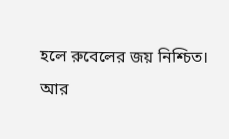হলে রুবেলের জয় নিশ্চিত।
আর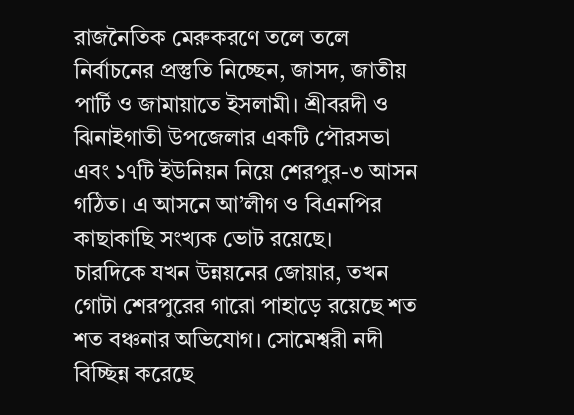রাজনৈতিক মেরুকরণে তলে তলে নির্বাচনের প্রস্তুতি নিচ্ছেন, জাসদ, জাতীয় পার্টি ও জামায়াতে ইসলামী। শ্রীবরদী ও ঝিনাইগাতী উপজেলার একটি পৌরসভা এবং ১৭টি ইউনিয়ন নিয়ে শেরপুর-৩ আসন গঠিত। এ আসনে আ’লীগ ও বিএনপির কাছাকাছি সংখ্যক ভোট রয়েছে।
চারদিকে যখন উন্নয়নের জোয়ার, তখন গোটা শেরপুরের গারো পাহাড়ে রয়েছে শত শত বঞ্চনার অভিযোগ। সোমেশ্বরী নদী বিচ্ছিন্ন করেছে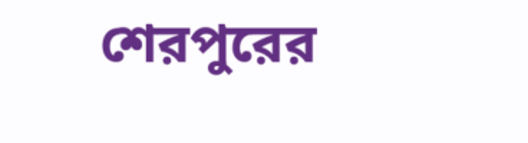শেরপুরের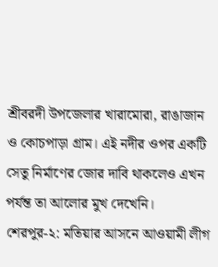শ্রীবরদী উপজেলার খারামোরা, রাঙাজান ও কোচপাড়া গ্রাম। এই নদীর ওপর একটি সেতু নির্মাণের জোর দাবি থাকলেও এখন পর্যন্ত তা আলোর মুখ দেখেনি।
শেরপুর-২: মতিয়ার আসনে আওয়ামী লীগ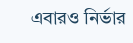এবারও নির্ভার